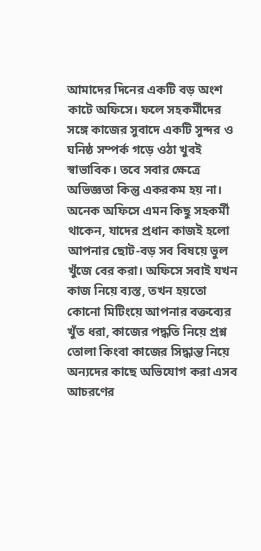আমাদের দিনের একটি বড় অংশ কাটে অফিসে। ফলে সহকর্মীদের সঙ্গে কাজের সুবাদে একটি সুন্দর ও ঘনিষ্ঠ সম্পর্ক গড়ে ওঠা খুবই স্বাভাবিক। তবে সবার ক্ষেত্রে অভিজ্ঞতা কিন্তু একরকম হয় না।
অনেক অফিসে এমন কিছু সহকর্মী থাকেন, যাদের প্রধান কাজই হলো আপনার ছোট-বড় সব বিষয়ে ভুল খুঁজে বের করা। অফিসে সবাই যখন কাজ নিয়ে ব্যস্ত, তখন হয়তো কোনো মিটিংয়ে আপনার বক্তব্যের খুঁত ধরা, কাজের পদ্ধতি নিয়ে প্রশ্ন তোলা কিংবা কাজের সিদ্ধান্ত নিয়ে অন্যদের কাছে অভিযোগ করা এসব আচরণের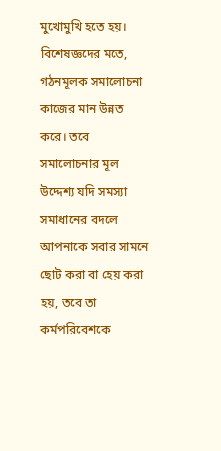মুখোমুখি হতে হয়।
বিশেষজ্ঞদের মতে, গঠনমূলক সমালোচনা কাজের মান উন্নত করে। তবে সমালোচনার মূল উদ্দেশ্য যদি সমস্যা সমাধানের বদলে আপনাকে সবার সামনে ছোট করা বা হেয় করা হয়, তবে তা কর্মপরিবেশকে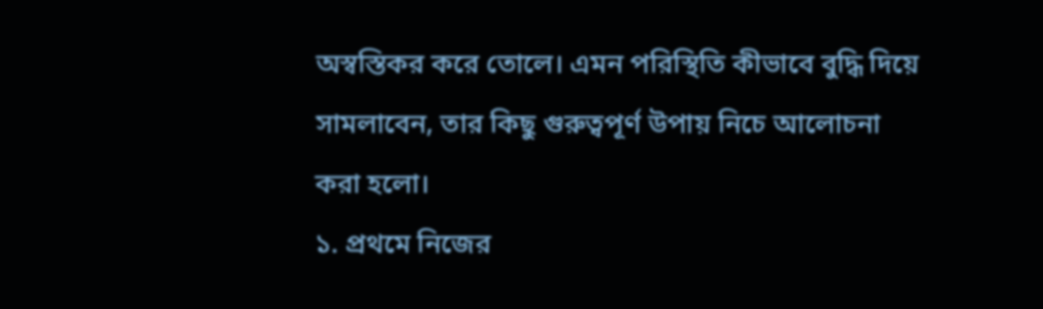অস্বস্তিকর করে তোলে। এমন পরিস্থিতি কীভাবে বুদ্ধি দিয়ে সামলাবেন, তার কিছু গুরুত্বপূর্ণ উপায় নিচে আলোচনা করা হলো।
১. প্রথমে নিজের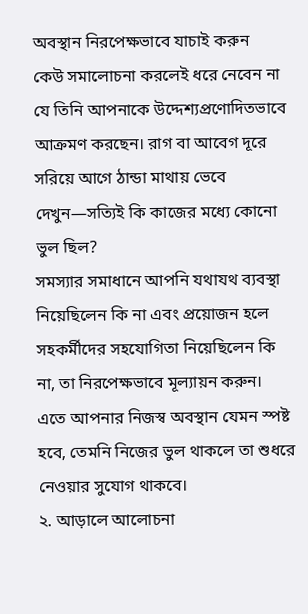অবস্থান নিরপেক্ষভাবে যাচাই করুন
কেউ সমালোচনা করলেই ধরে নেবেন না যে তিনি আপনাকে উদ্দেশ্যপ্রণোদিতভাবে আক্রমণ করছেন। রাগ বা আবেগ দূরে সরিয়ে আগে ঠান্ডা মাথায় ভেবে দেখুন—সত্যিই কি কাজের মধ্যে কোনো ভুল ছিল?
সমস্যার সমাধানে আপনি যথাযথ ব্যবস্থা নিয়েছিলেন কি না এবং প্রয়োজন হলে সহকর্মীদের সহযোগিতা নিয়েছিলেন কি না, তা নিরপেক্ষভাবে মূল্যায়ন করুন। এতে আপনার নিজস্ব অবস্থান যেমন স্পষ্ট হবে, তেমনি নিজের ভুল থাকলে তা শুধরে নেওয়ার সুযোগ থাকবে।
২. আড়ালে আলোচনা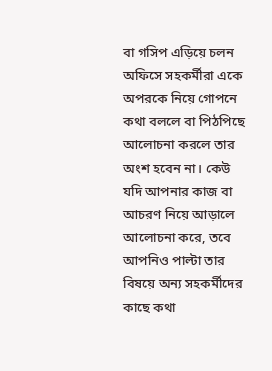বা গসিপ এড়িয়ে চলন
অফিসে সহকর্মীরা একে অপরকে নিয়ে গোপনে কথা বললে বা পিঠপিছে আলোচনা করলে তার অংশ হবেন না। কেউ যদি আপনার কাজ বা আচরণ নিয়ে আড়ালে আলোচনা করে, তবে আপনিও পাল্টা তার বিষয়ে অন্য সহকর্মীদের কাছে কথা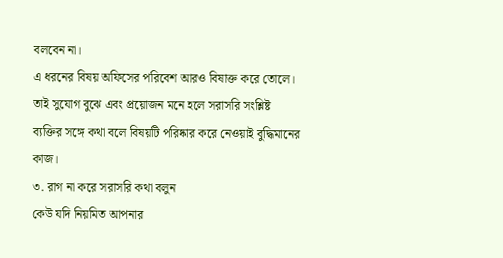বলবেন না।
এ ধরনের বিষয় অফিসের পরিবেশ আরও বিষাক্ত করে তোলে। তাই সুযোগ বুঝে এবং প্রয়োজন মনে হলে সরাসরি সংশ্লিষ্ট ব্যক্তির সঙ্গে কথা বলে বিষয়টি পরিষ্কার করে নেওয়াই বুদ্ধিমানের কাজ।
৩. রাগ না করে সরাসরি কথা বলুন
কেউ যদি নিয়মিত আপনার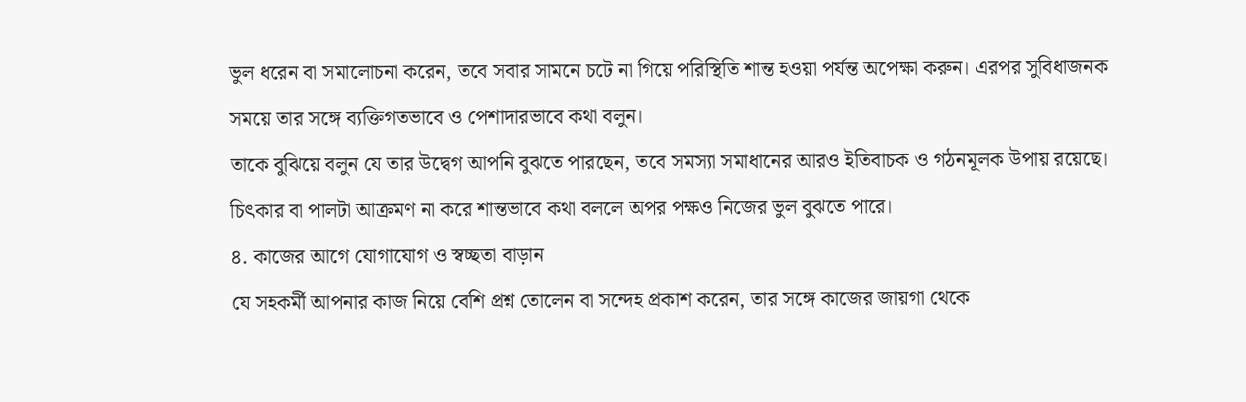ভুল ধরেন বা সমালোচনা করেন, তবে সবার সামনে চটে না গিয়ে পরিস্থিতি শান্ত হওয়া পর্যন্ত অপেক্ষা করুন। এরপর সুবিধাজনক সময়ে তার সঙ্গে ব্যক্তিগতভাবে ও পেশাদারভাবে কথা বলুন।
তাকে বুঝিয়ে বলুন যে তার উদ্বেগ আপনি বুঝতে পারছেন, তবে সমস্যা সমাধানের আরও ইতিবাচক ও গঠনমূলক উপায় রয়েছে। চিৎকার বা পালটা আক্রমণ না করে শান্তভাবে কথা বললে অপর পক্ষও নিজের ভুল বুঝতে পারে।
৪. কাজের আগে যোগাযোগ ও স্বচ্ছতা বাড়ান
যে সহকর্মী আপনার কাজ নিয়ে বেশি প্রশ্ন তোলেন বা সন্দেহ প্রকাশ করেন, তার সঙ্গে কাজের জায়গা থেকে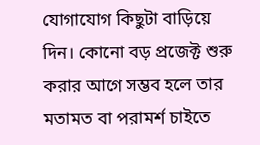যোগাযোগ কিছুটা বাড়িয়ে দিন। কোনো বড় প্রজেক্ট শুরু করার আগে সম্ভব হলে তার মতামত বা পরামর্শ চাইতে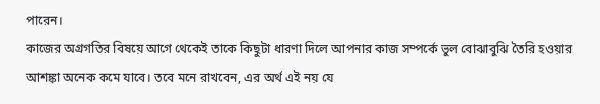পারেন।
কাজের অগ্রগতির বিষয়ে আগে থেকেই তাকে কিছুটা ধারণা দিলে আপনার কাজ সম্পর্কে ভুল বোঝাবুঝি তৈরি হওয়ার আশঙ্কা অনেক কমে যাবে। তবে মনে রাখবেন, এর অর্থ এই নয় যে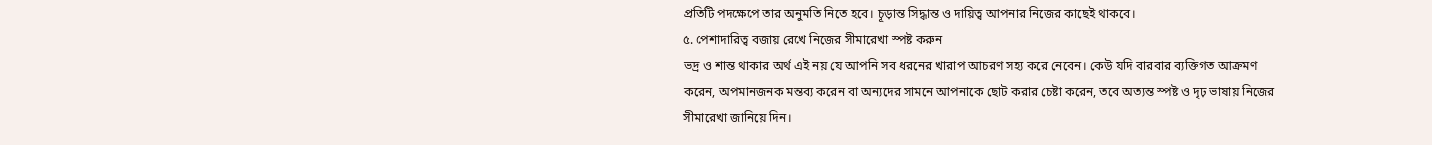প্রতিটি পদক্ষেপে তার অনুমতি নিতে হবে। চূড়ান্ত সিদ্ধান্ত ও দায়িত্ব আপনার নিজের কাছেই থাকবে।
৫. পেশাদারিত্ব বজায় রেখে নিজের সীমারেখা স্পষ্ট করুন
ভদ্র ও শান্ত থাকার অর্থ এই নয় যে আপনি সব ধরনের খারাপ আচরণ সহ্য করে নেবেন। কেউ যদি বারবার ব্যক্তিগত আক্রমণ করেন, অপমানজনক মন্তব্য করেন বা অন্যদের সামনে আপনাকে ছোট করার চেষ্টা করেন, তবে অত্যন্ত স্পষ্ট ও দৃঢ় ভাষায় নিজের সীমারেখা জানিয়ে দিন।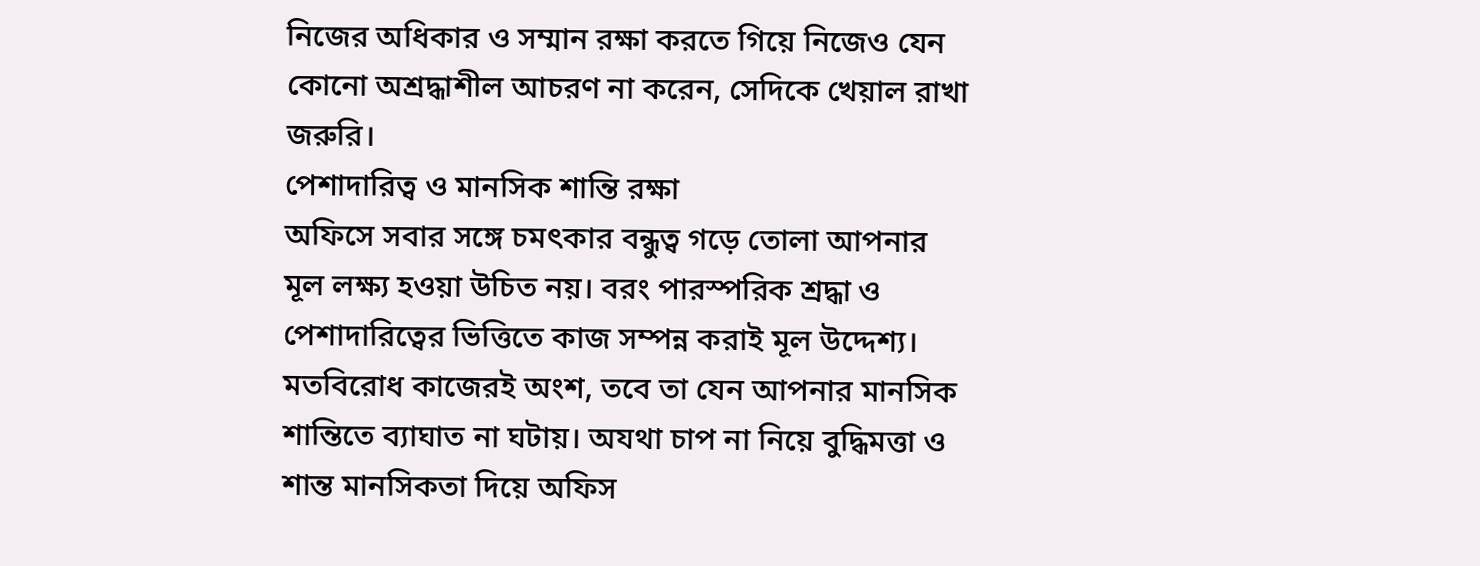নিজের অধিকার ও সম্মান রক্ষা করতে গিয়ে নিজেও যেন কোনো অশ্রদ্ধাশীল আচরণ না করেন, সেদিকে খেয়াল রাখা জরুরি।
পেশাদারিত্ব ও মানসিক শান্তি রক্ষা
অফিসে সবার সঙ্গে চমৎকার বন্ধুত্ব গড়ে তোলা আপনার মূল লক্ষ্য হওয়া উচিত নয়। বরং পারস্পরিক শ্রদ্ধা ও পেশাদারিত্বের ভিত্তিতে কাজ সম্পন্ন করাই মূল উদ্দেশ্য। মতবিরোধ কাজেরই অংশ, তবে তা যেন আপনার মানসিক শান্তিতে ব্যাঘাত না ঘটায়। অযথা চাপ না নিয়ে বুদ্ধিমত্তা ও শান্ত মানসিকতা দিয়ে অফিস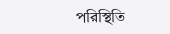পরিস্থিতি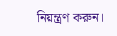নিয়ন্ত্রণ করুন।